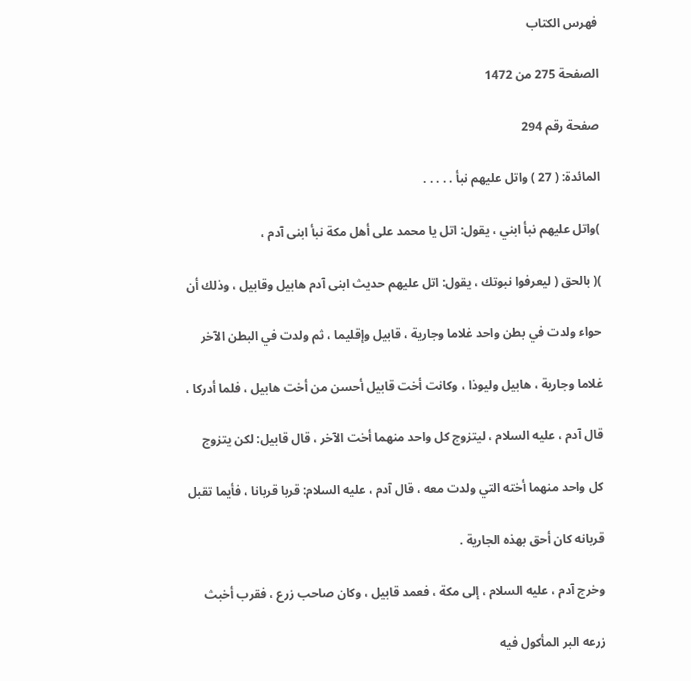فهرس الكتاب

الصفحة 275 من 1472

صفحة رقم 294

المائدة: ( 27 ) واتل عليهم نبأ . . . . .

)واتل عليهم نبأ ابني ، يقول: اتل يا محمد على أهل مكة نبأ ابنى آدم ،

)( بالحق ( ليعرفوا نبوتك ، يقول: اتل عليهم حديث ابنى آدم هابيل وقابيل ، وذلك أن

حواء ولدت في بطن واحد غلاما وجارية ، قابيل وإقليما ، ثم ولدت في البطن الآخر

غلاما وجارية ، هابيل وليوذا ، وكانت أخت قابيل أحسن من أخت هابيل ، فلما أدركا ،

قال آدم ، عليه السلام ، ليتزوج كل واحد منهما أخت الآخر ، قال قابيل: لكن يتزوج

كل واحد منهما أخته التي ولدت معه ، قال آدم ، عليه السلام: قربا قربانا ، فأيما تقبل

قربانه كان أحق بهذه الجارية .

وخرج آدم ، عليه السلام ، إلى مكة ، فعمد قابيل ، وكان صاحب زرع ، فقرب أخبث

زرعه البر المأكول فيه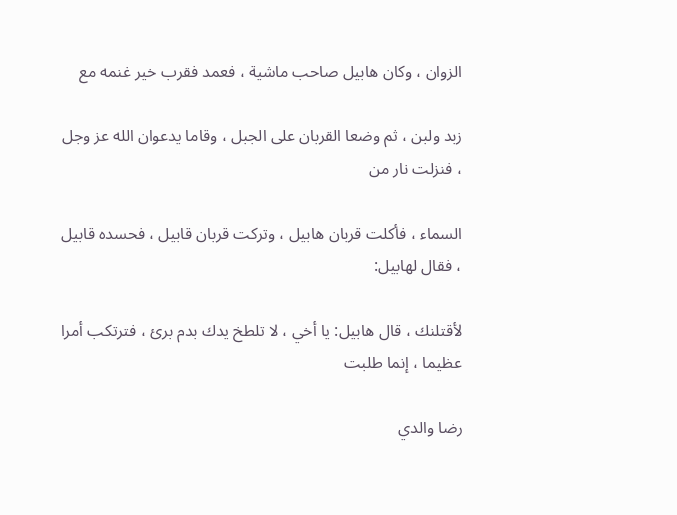الزوان ، وكان هابيل صاحب ماشية ، فعمد فقرب خير غنمه مع

زبد ولبن ، ثم وضعا القربان على الجبل ، وقاما يدعوان الله عز وجل ، فنزلت نار من

السماء ، فأكلت قربان هابيل ، وتركت قربان قابيل ، فحسده قابيل ، فقال لهابيل:

لأقتلنك ، قال هابيل: يا أخي ، لا تلطخ يدك بدم برئ ، فترتكب أمرا عظيما ، إنما طلبت

رضا والدي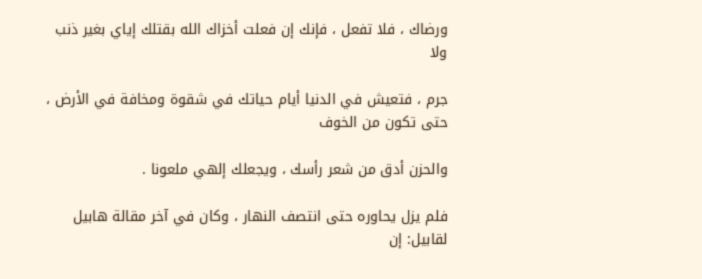ورضاك ، فلا تفعل ، فإنك إن فعلت أخزاك الله بقتلك إياي بغير ذنب ولا

جرم ، فتعيش في الدنيا أيام حياتك في شقوة ومخافة في الأرض ، حتى تكون من الخوف

والحزن أدق من شعر رأسك ، ويجعلك إلهي ملعونا .

فلم يزل يحاوره حتى انتصف النهار ، وكان في آخر مقالة هابيل لقابيل: إن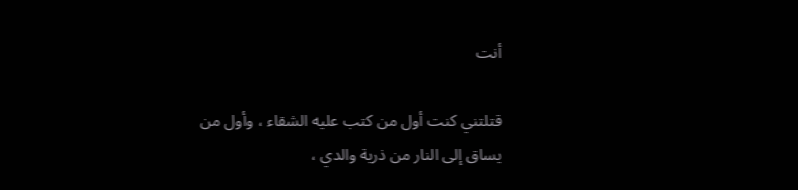أنت

قتلتني كنت أول من كتب عليه الشقاء ، وأول من يساق إلى النار من ذرية والدي ،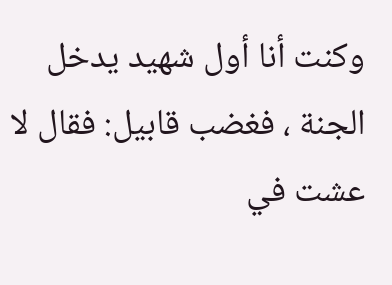وكنت أنا أول شهيد يدخل الجنة ، فغضب قابيل: فقال لا عشت في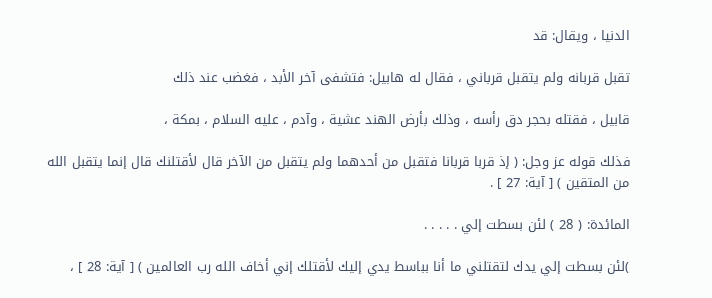الدنيا ، ويقال: قد

تقبل قربانه ولم يتقبل قرباني ، فقال له هابيل: فتشفى آخر الأبد ، فغضب عند ذلك

قابيل ، فقتله بحجر دق رأسه ، وذلك بأرض الهند عشية ، وآدم ، عليه السلام ، بمكة ،

فذلك قوله عز وجل: ( إذ قربا قربانا فتقبل من أحدهما ولم يتقبل من الآخر قال لأقتلنك قال إنما يتقبل الله من المتقين ) [ آية: 27 ] .

المائدة: ( 28 ) لئن بسطت إلي . . . . .

)لئن بسطت إلي يدك لتقتلني ما أنا بباسط يدي إليك لأقتلك إني أخاف الله رب العالمين ) [ آية: 28 ] ،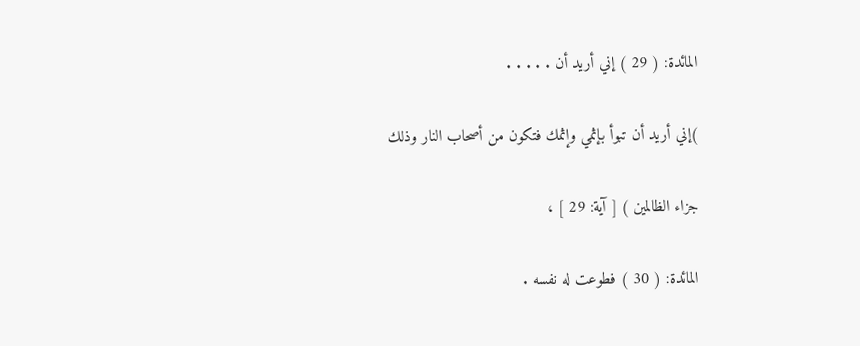المائدة: ( 29 ) إني أريد أن . . . . .

)إني أريد أن تبوأ بإثمي وإثمك فتكون من أصحاب النار وذلك

جزاء الظالمين ) [ آية: 29 ] ،

المائدة: ( 30 ) فطوعت له نفسه .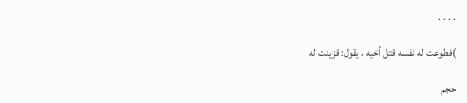. . . .

)فطوعت له نفسه قتل أخيه ، يقول: قزينت له

حجم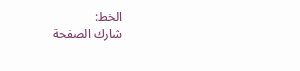الخط:
شارك الصفحة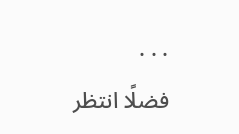. . .
فضلًا انتظر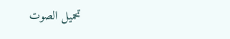تحميل الصوت